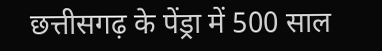छत्तीसगढ़ के पेंड्रा में 500 साल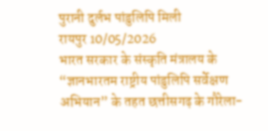पुरानी दुर्लभ पांडुलिपि मिली
रायपुर 10/05/2026
भारत सरकार के संस्कृति मंत्रालय के “ज्ञानभारतम राष्ट्रीय पांडुलिपि सर्वेक्षण अभियान” के तहत छत्तीसगढ़ के गौरेला-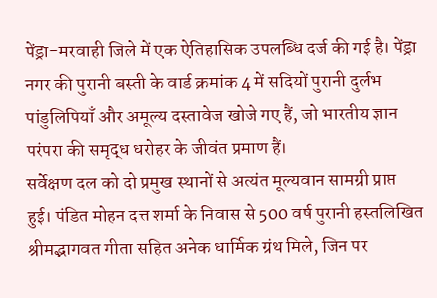पेंड्रा-मरवाही जिले में एक ऐतिहासिक उपलब्धि दर्ज की गई है। पेंड्रा नगर की पुरानी बस्ती के वार्ड क्रमांक 4 में सदियों पुरानी दुर्लभ पांडुलिपियाँ और अमूल्य दस्तावेज खोजे गए हैं, जो भारतीय ज्ञान परंपरा की समृद्ध धरोहर के जीवंत प्रमाण हैं।
सर्वेक्षण दल को दो प्रमुख स्थानों से अत्यंत मूल्यवान सामग्री प्राप्त हुई। पंडित मोहन दत्त शर्मा के निवास से 500 वर्ष पुरानी हस्तलिखित श्रीमद्भागवत गीता सहित अनेक धार्मिक ग्रंथ मिले, जिन पर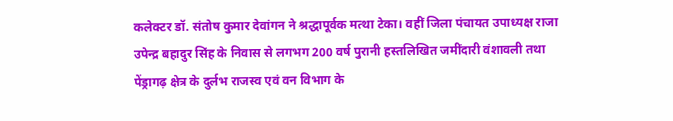कलेक्टर डॉ. संतोष कुमार देवांगन ने श्रद्धापूर्वक मत्था टेका। वहीं जिला पंचायत उपाध्यक्ष राजा उपेन्द्र बहादुर सिंह के निवास से लगभग 200 वर्ष पुरानी हस्तलिखित जमींदारी वंशावली तथा पेंड्रागढ़ क्षेत्र के दुर्लभ राजस्व एवं वन विभाग के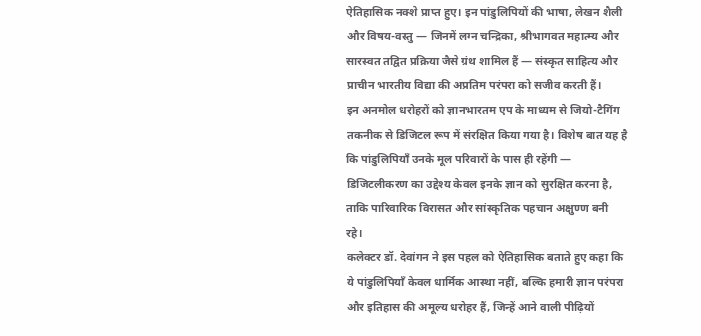ऐतिहासिक नक्शे प्राप्त हुए। इन पांडुलिपियों की भाषा, लेखन शैली और विषय-वस्तु — जिनमें लग्न चन्द्रिका, श्रीभागवत महात्म्य और सारस्वत तद्वित प्रक्रिया जैसे ग्रंथ शामिल हैं — संस्कृत साहित्य और प्राचीन भारतीय विद्या की अप्रतिम परंपरा को सजीव करती हैं।
इन अनमोल धरोहरों को ज्ञानभारतम एप के माध्यम से जियो-टैगिंग तकनीक से डिजिटल रूप में संरक्षित किया गया है। विशेष बात यह है कि पांडुलिपियाँ उनके मूल परिवारों के पास ही रहेंगी — डिजिटलीकरण का उद्देश्य केवल इनके ज्ञान को सुरक्षित करना है, ताकि पारिवारिक विरासत और सांस्कृतिक पहचान अक्षुण्ण बनी रहे।
कलेक्टर डॉ. देवांगन ने इस पहल को ऐतिहासिक बताते हुए कहा कि ये पांडुलिपियाँ केवल धार्मिक आस्था नहीं, बल्कि हमारी ज्ञान परंपरा और इतिहास की अमूल्य धरोहर हैं, जिन्हें आने वाली पीढ़ियों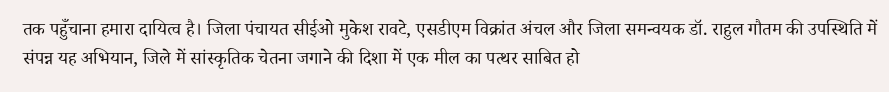तक पहुँचाना हमारा दायित्व है। जिला पंचायत सीईओ मुकेश रावटे, एसडीएम विक्रांत अंचल और जिला समन्वयक डॉ. राहुल गौतम की उपस्थिति में संपन्न यह अभियान, जिले में सांस्कृतिक चेतना जगाने की दिशा में एक मील का पत्थर साबित हो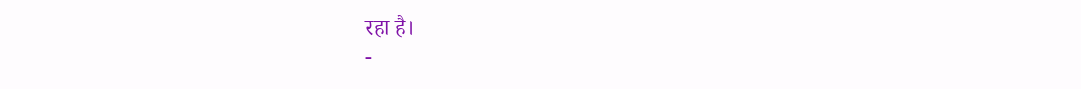रहा है।
-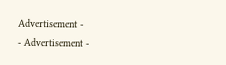Advertisement -
- Advertisement -